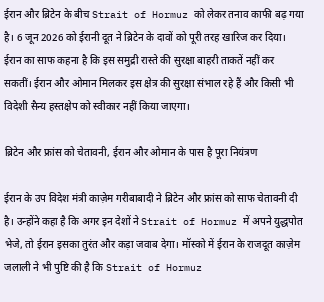ईरान और ब्रिटेन के बीच Strait of Hormuz को लेकर तनाव काफी बढ़ गया है। 6 जून 2026 को ईरानी दूत ने ब्रिटेन के दावों को पूरी तरह खारिज कर दिया। ईरान का साफ कहना है कि इस समुद्री रास्ते की सुरक्षा बाहरी ताकतें नहीं कर सकतीं। ईरान और ओमान मिलकर इस क्षेत्र की सुरक्षा संभाल रहे हैं और किसी भी विदेशी सैन्य हस्तक्षेप को स्वीकार नहीं किया जाएगा।

ब्रिटेन और फ्रांस को चेतावनी, ईरान और ओमान के पास है पूरा नियंत्रण

ईरान के उप विदेश मंत्री काज़ेम गरीबाबादी ने ब्रिटेन और फ्रांस को साफ चेतावनी दी है। उन्होंने कहा है कि अगर इन देशों ने Strait of Hormuz में अपने युद्धपोत भेजे, तो ईरान इसका तुरंत और कड़ा जवाब देगा। मॉस्को में ईरान के राजदूत काज़ेम जलाली ने भी पुष्टि की है कि Strait of Hormuz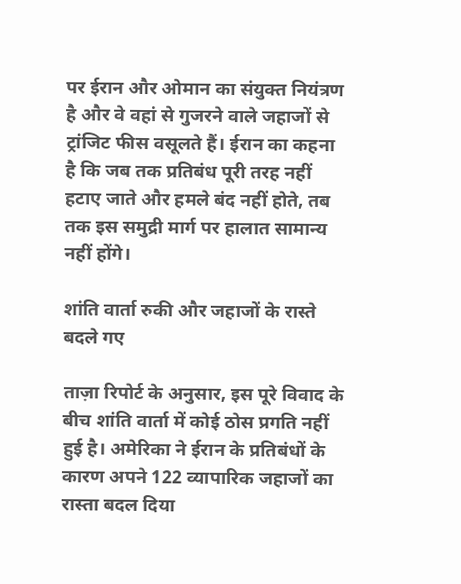पर ईरान और ओमान का संयुक्त नियंत्रण है और वे वहां से गुजरने वाले जहाजों से ट्रांजिट फीस वसूलते हैं। ईरान का कहना है कि जब तक प्रतिबंध पूरी तरह नहीं हटाए जाते और हमले बंद नहीं होते, तब तक इस समुद्री मार्ग पर हालात सामान्य नहीं होंगे।

शांति वार्ता रुकी और जहाजों के रास्ते बदले गए

ताज़ा रिपोर्ट के अनुसार, इस पूरे विवाद के बीच शांति वार्ता में कोई ठोस प्रगति नहीं हुई है। अमेरिका ने ईरान के प्रतिबंधों के कारण अपने 122 व्यापारिक जहाजों का रास्ता बदल दिया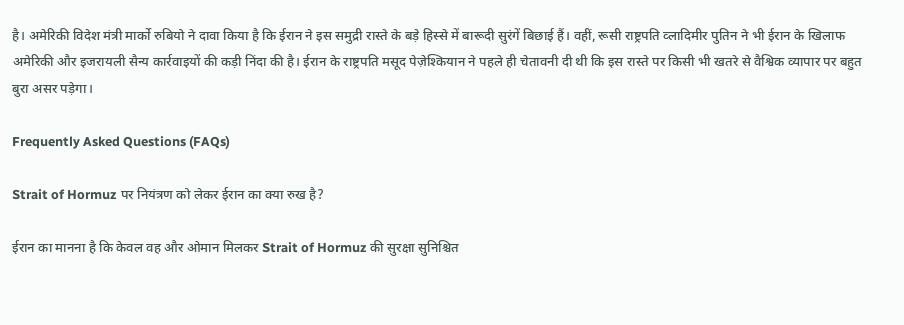है। अमेरिकी विदेश मंत्री मार्को रुबियो ने दावा किया है कि ईरान ने इस समुद्री रास्ते के बड़े हिस्से में बारूदी सुरंगें बिछाई हैं। वहीं, रूसी राष्ट्रपति व्लादिमीर पुतिन ने भी ईरान के खिलाफ अमेरिकी और इजरायली सैन्य कार्रवाइयों की कड़ी निंदा की है। ईरान के राष्ट्रपति मसूद पेज़ेश्कियान ने पहले ही चेतावनी दी थी कि इस रास्ते पर किसी भी खतरे से वैश्विक व्यापार पर बहुत बुरा असर पड़ेगा।

Frequently Asked Questions (FAQs)

Strait of Hormuz पर नियंत्रण को लेकर ईरान का क्या रुख है?

ईरान का मानना है कि केवल वह और ओमान मिलकर Strait of Hormuz की सुरक्षा सुनिश्चित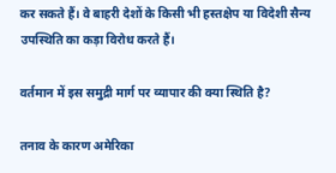कर सकते हैं। वे बाहरी देशों के किसी भी हस्तक्षेप या विदेशी सैन्य उपस्थिति का कड़ा विरोध करते हैं।

वर्तमान में इस समुद्री मार्ग पर व्यापार की क्या स्थिति है?

तनाव के कारण अमेरिका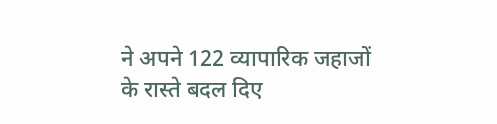ने अपने 122 व्यापारिक जहाजों के रास्ते बदल दिए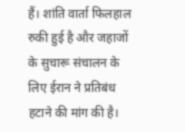हैं। शांति वार्ता फिलहाल रुकी हुई है और जहाजों के सुचारू संचालन के लिए ईरान ने प्रतिबंध हटाने की मांग की है।